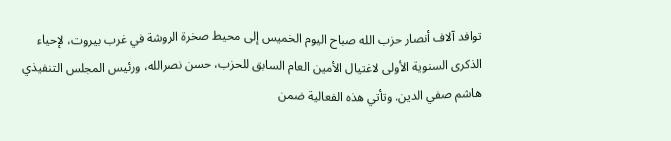توافد آلاف أنصار حزب الله صباح اليوم الخميس إلى محيط صخرة الروشة في غرب بيروت، لإحياء الذكرى السنوية الأولى لاغتيال الأمين العام السابق للحزب، حسن نصرالله، ورئيس المجلس التنفيذي هاشم صفي الدين. وتأتي هذه الفعالية ضمن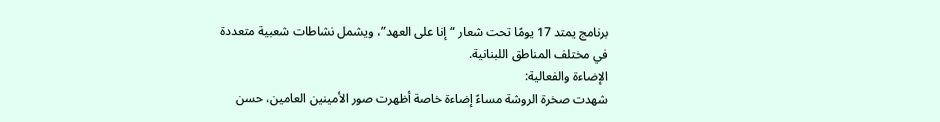برنامج يمتد 17 يومًا تحت شعار “إنا على العهد”، ويشمل نشاطات شعبية متعددة في مختلف المناطق اللبنانية.
الإضاءة والفعالية:
شهدت صخرة الروشة مساءً إضاءة خاصة أظهرت صور الأمينين العامين، حسن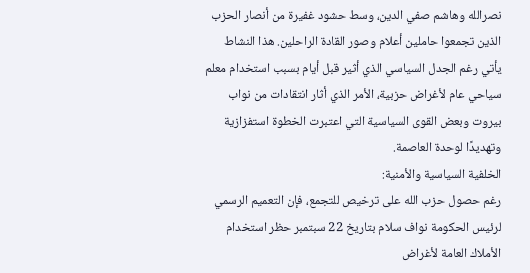نصرالله وهاشم صفي الدين، وسط حشود غفيرة من أنصار الحزب الذين تجمعوا حاملين أعلام وصور القادة الراحلين. هذا النشاط يأتي رغم الجدل السياسي الذي أثير قبل أيام بسبب استخدام معلم سياحي عام لأغراض حزبية، الأمر الذي أثار انتقادات من نواب بيروت وبعض القوى السياسية التي اعتبرت الخطوة استفزازية وتهديدًا لوحدة العاصمة.
الخلفية السياسية والأمنية:
رغم حصول حزب الله على ترخيص للتجمع، فإن التعميم الرسمي لرئيس الحكومة نواف سلام بتاريخ 22 سبتمبر حظر استخدام الأملاك العامة لأغراض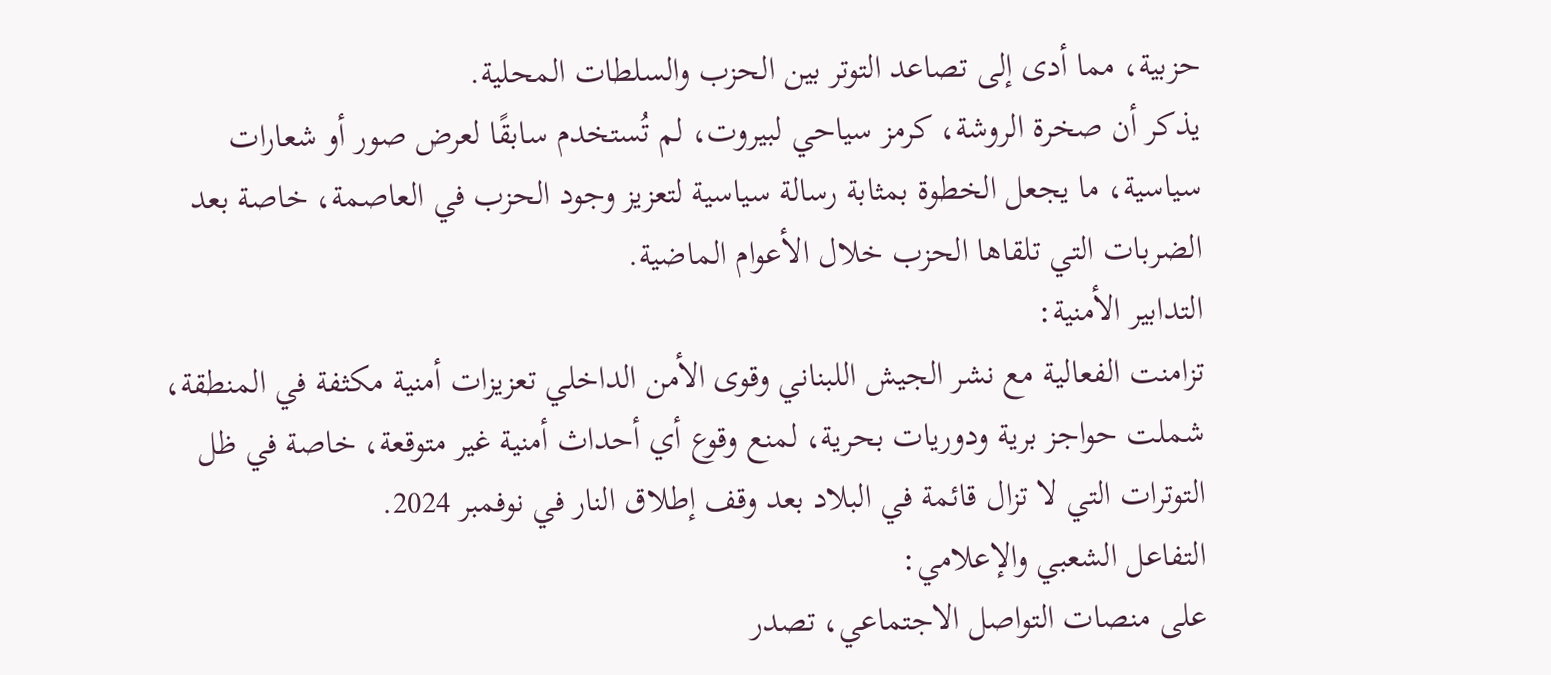حزبية، مما أدى إلى تصاعد التوتر بين الحزب والسلطات المحلية.
يذكر أن صخرة الروشة، كرمز سياحي لبيروت، لم تُستخدم سابقًا لعرض صور أو شعارات سياسية، ما يجعل الخطوة بمثابة رسالة سياسية لتعزيز وجود الحزب في العاصمة، خاصة بعد الضربات التي تلقاها الحزب خلال الأعوام الماضية.
التدابير الأمنية:
تزامنت الفعالية مع نشر الجيش اللبناني وقوى الأمن الداخلي تعزيزات أمنية مكثفة في المنطقة، شملت حواجز برية ودوريات بحرية، لمنع وقوع أي أحداث أمنية غير متوقعة، خاصة في ظل التوترات التي لا تزال قائمة في البلاد بعد وقف إطلاق النار في نوفمبر 2024.
التفاعل الشعبي والإعلامي:
على منصات التواصل الاجتماعي، تصدر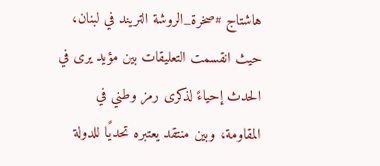هاشتاج #صخرة_الروشة التريند في لبنان، حيث انقسمت التعليقات بين مؤيد يرى في الحدث إحياءً لذكرى رمز وطني في المقاومة، وبين منتقد يعتبره تحديًا للدولة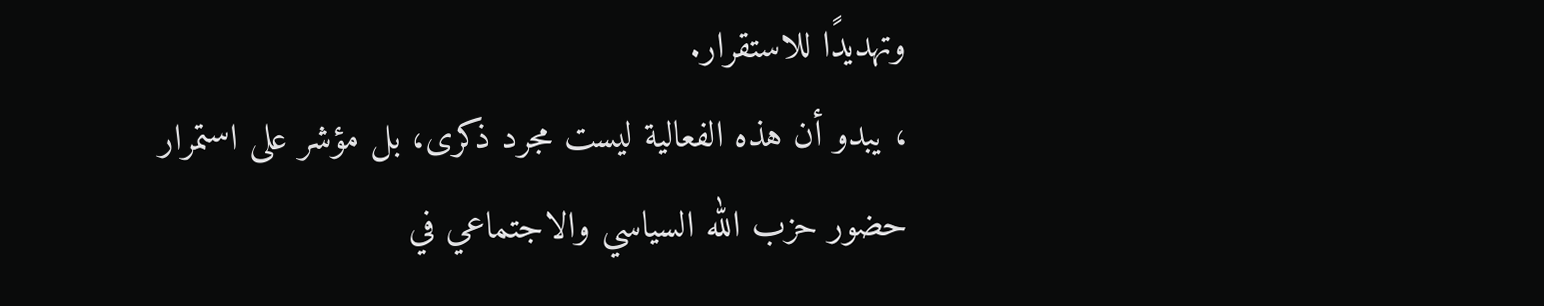وتهديدًا للاستقرار.
، يبدو أن هذه الفعالية ليست مجرد ذكرى، بل مؤشر على استمرار حضور حزب الله السياسي والاجتماعي في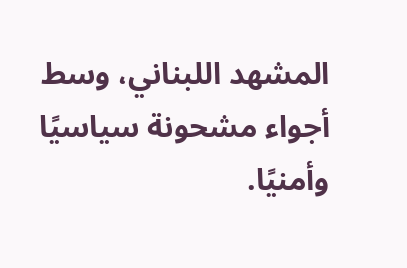المشهد اللبناني، وسط أجواء مشحونة سياسيًا وأمنيًا.